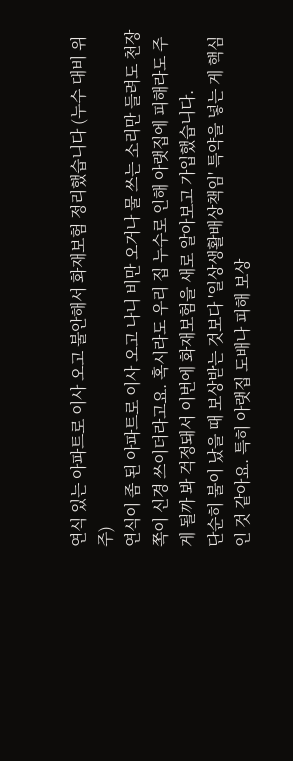연식 있는 아파트로 이사 오고 불안해서 화재보험 정리했습니다 (누수 대비 위주)
연식이 좀 된 아파트로 이사 오고 나니 비만 오거나 물 쓰는 소리만 들려도 천장 쪽이 신경 쓰이더라고요. 혹시라도 우리 집 누수로 인해 아랫집에 피해라도 주게 될까 봐 걱정돼서 이번에 화재보험을 새로 알아보고 가입했습니다.
단순히 불이 났을 때 보상받는 것보다 '일상생활배상책임' 특약을 넣는 게 핵심인 것 같아요. 특히 아랫집 도배나 피해 보상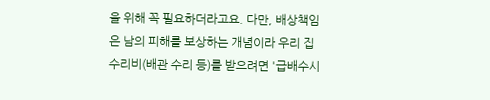을 위해 꼭 필요하더라고요. 다만, 배상책임은 남의 피해를 보상하는 개념이라 우리 집 수리비(배관 수리 등)를 받으려면 '급배수시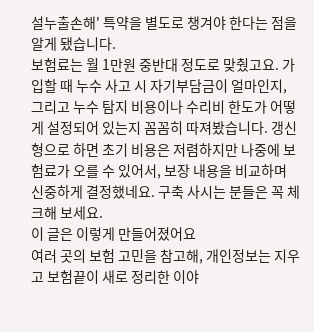설누출손해' 특약을 별도로 챙겨야 한다는 점을 알게 됐습니다.
보험료는 월 1만원 중반대 정도로 맞췄고요. 가입할 때 누수 사고 시 자기부담금이 얼마인지, 그리고 누수 탐지 비용이나 수리비 한도가 어떻게 설정되어 있는지 꼼꼼히 따져봤습니다. 갱신형으로 하면 초기 비용은 저렴하지만 나중에 보험료가 오를 수 있어서, 보장 내용을 비교하며 신중하게 결정했네요. 구축 사시는 분들은 꼭 체크해 보세요.
이 글은 이렇게 만들어졌어요
여러 곳의 보험 고민을 참고해, 개인정보는 지우고 보험끝이 새로 정리한 이야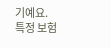기예요.
특정 보험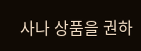사나 상품을 권하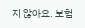지 않아요. 보험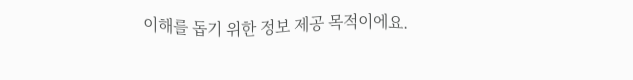이해를 돕기 위한 정보 제공 목적이에요.